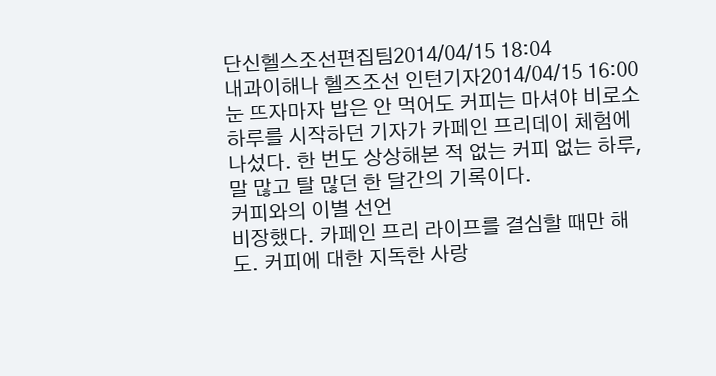단신헬스조선편집팀2014/04/15 18:04
내과이해나 헬즈조선 인턴기자2014/04/15 16:00
눈 뜨자마자 밥은 안 먹어도 커피는 마셔야 비로소 하루를 시작하던 기자가 카페인 프리데이 체험에 나섰다. 한 번도 상상해본 적 없는 커피 없는 하루, 말 많고 탈 많던 한 달간의 기록이다.
커피와의 이별 선언
비장했다. 카페인 프리 라이프를 결심할 때만 해도. 커피에 대한 지독한 사랑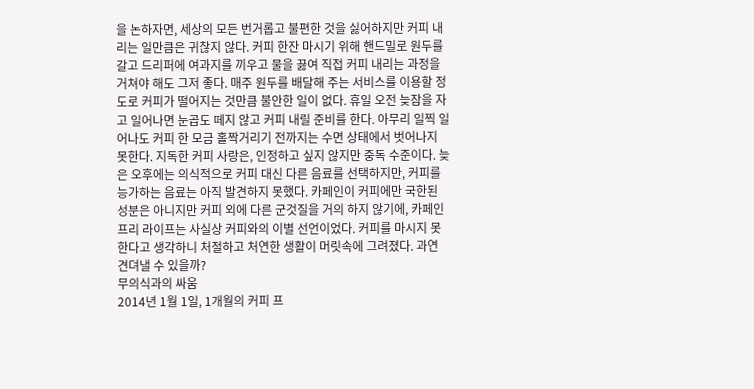을 논하자면, 세상의 모든 번거롭고 불편한 것을 싫어하지만 커피 내리는 일만큼은 귀찮지 않다. 커피 한잔 마시기 위해 핸드밀로 원두를 갈고 드리퍼에 여과지를 끼우고 물을 끓여 직접 커피 내리는 과정을 거쳐야 해도 그저 좋다. 매주 원두를 배달해 주는 서비스를 이용할 정도로 커피가 떨어지는 것만큼 불안한 일이 없다. 휴일 오전 늦잠을 자고 일어나면 눈곱도 떼지 않고 커피 내릴 준비를 한다. 아무리 일찍 일어나도 커피 한 모금 홀짝거리기 전까지는 수면 상태에서 벗어나지 못한다. 지독한 커피 사랑은, 인정하고 싶지 않지만 중독 수준이다. 늦은 오후에는 의식적으로 커피 대신 다른 음료를 선택하지만, 커피를 능가하는 음료는 아직 발견하지 못했다. 카페인이 커피에만 국한된 성분은 아니지만 커피 외에 다른 군것질을 거의 하지 않기에, 카페인 프리 라이프는 사실상 커피와의 이별 선언이었다. 커피를 마시지 못한다고 생각하니 처절하고 처연한 생활이 머릿속에 그려졌다. 과연 견뎌낼 수 있을까?
무의식과의 싸움
2014년 1월 1일, 1개월의 커피 프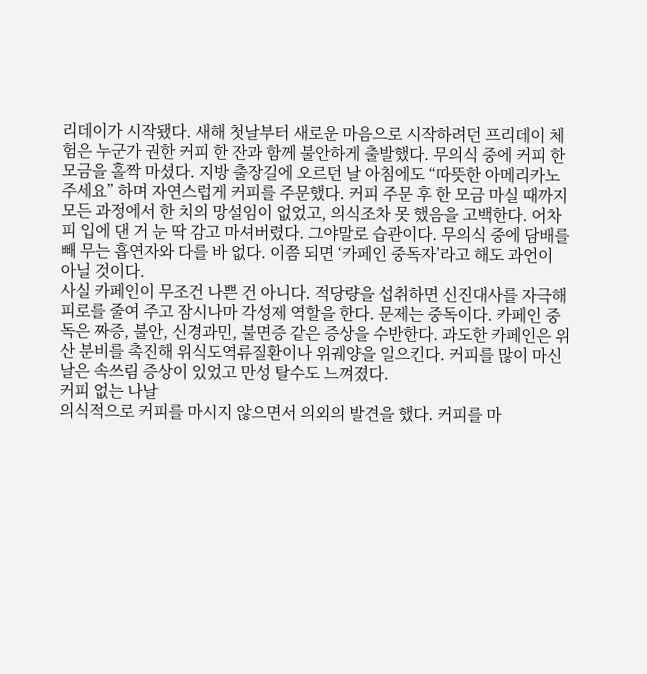리데이가 시작됐다. 새해 첫날부터 새로운 마음으로 시작하려던 프리데이 체험은 누군가 권한 커피 한 잔과 함께 불안하게 출발했다. 무의식 중에 커피 한 모금을 홀짝 마셨다. 지방 출장길에 오르던 날 아침에도 “따뜻한 아메리카노 주세요” 하며 자연스럽게 커피를 주문했다. 커피 주문 후 한 모금 마실 때까지 모든 과정에서 한 치의 망설임이 없었고, 의식조차 못 했음을 고백한다. 어차피 입에 댄 거 눈 딱 감고 마셔버렸다. 그야말로 습관이다. 무의식 중에 담배를 빼 무는 흡연자와 다를 바 없다. 이쯤 되면 ‘카페인 중독자’라고 해도 과언이 아닐 것이다.
사실 카페인이 무조건 나쁜 건 아니다. 적당량을 섭취하면 신진대사를 자극해 피로를 줄여 주고 잠시나마 각성제 역할을 한다. 문제는 중독이다. 카페인 중독은 짜증, 불안, 신경과민, 불면증 같은 증상을 수반한다. 과도한 카페인은 위산 분비를 촉진해 위식도역류질환이나 위궤양을 일으킨다. 커피를 많이 마신 날은 속쓰림 증상이 있었고 만성 탈수도 느껴졌다.
커피 없는 나날
의식적으로 커피를 마시지 않으면서 의외의 발견을 했다. 커피를 마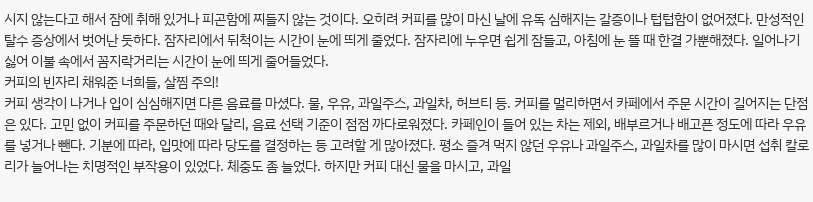시지 않는다고 해서 잠에 취해 있거나 피곤함에 찌들지 않는 것이다. 오히려 커피를 많이 마신 날에 유독 심해지는 갈증이나 텁텁함이 없어졌다. 만성적인 탈수 증상에서 벗어난 듯하다. 잠자리에서 뒤척이는 시간이 눈에 띄게 줄었다. 잠자리에 누우면 쉽게 잠들고, 아침에 눈 뜰 때 한결 가뿐해졌다. 일어나기 싫어 이불 속에서 꼼지락거리는 시간이 눈에 띄게 줄어들었다.
커피의 빈자리 채워준 너희들, 살찜 주의!
커피 생각이 나거나 입이 심심해지면 다른 음료를 마셨다. 물, 우유, 과일주스, 과일차, 허브티 등. 커피를 멀리하면서 카페에서 주문 시간이 길어지는 단점은 있다. 고민 없이 커피를 주문하던 때와 달리, 음료 선택 기준이 점점 까다로워졌다. 카페인이 들어 있는 차는 제외, 배부르거나 배고픈 정도에 따라 우유를 넣거나 뺀다. 기분에 따라, 입맛에 따라 당도를 결정하는 등 고려할 게 많아졌다. 평소 즐겨 먹지 않던 우유나 과일주스, 과일차를 많이 마시면 섭취 칼로리가 늘어나는 치명적인 부작용이 있었다. 체중도 좀 늘었다. 하지만 커피 대신 물을 마시고, 과일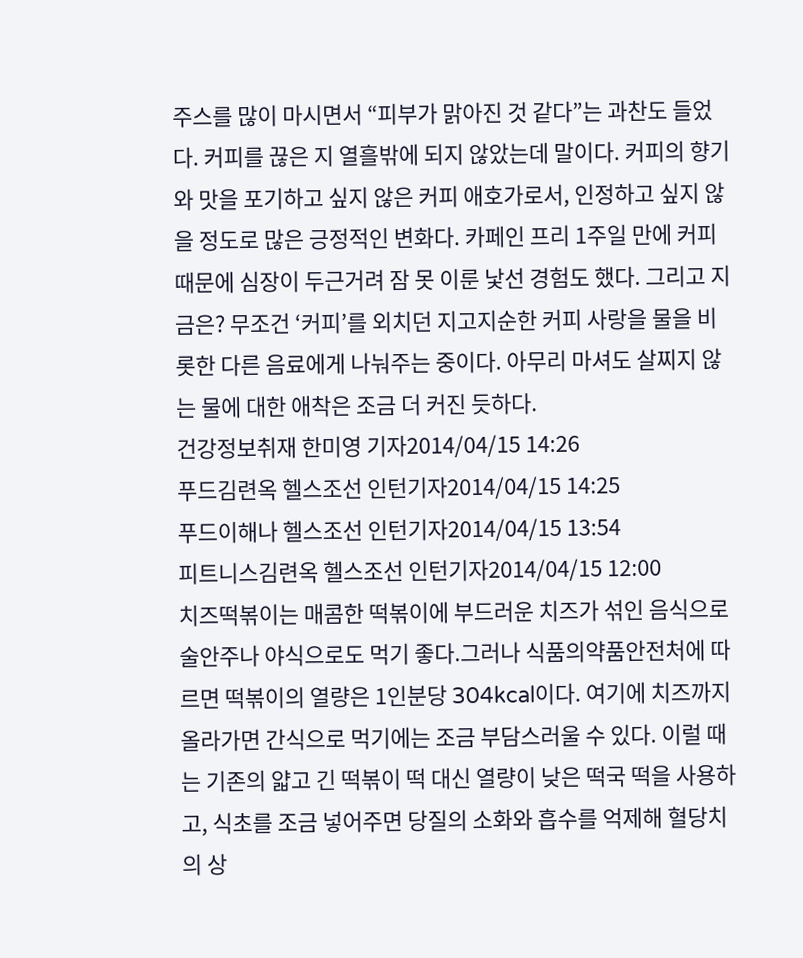주스를 많이 마시면서 “피부가 맑아진 것 같다”는 과찬도 들었다. 커피를 끊은 지 열흘밖에 되지 않았는데 말이다. 커피의 향기와 맛을 포기하고 싶지 않은 커피 애호가로서, 인정하고 싶지 않을 정도로 많은 긍정적인 변화다. 카페인 프리 1주일 만에 커피 때문에 심장이 두근거려 잠 못 이룬 낯선 경험도 했다. 그리고 지금은? 무조건 ‘커피’를 외치던 지고지순한 커피 사랑을 물을 비롯한 다른 음료에게 나눠주는 중이다. 아무리 마셔도 살찌지 않는 물에 대한 애착은 조금 더 커진 듯하다.
건강정보취재 한미영 기자2014/04/15 14:26
푸드김련옥 헬스조선 인턴기자2014/04/15 14:25
푸드이해나 헬스조선 인턴기자2014/04/15 13:54
피트니스김련옥 헬스조선 인턴기자2014/04/15 12:00
치즈떡볶이는 매콤한 떡볶이에 부드러운 치즈가 섞인 음식으로 술안주나 야식으로도 먹기 좋다.그러나 식품의약품안전처에 따르면 떡볶이의 열량은 1인분당 304kcal이다. 여기에 치즈까지 올라가면 간식으로 먹기에는 조금 부담스러울 수 있다. 이럴 때는 기존의 얇고 긴 떡볶이 떡 대신 열량이 낮은 떡국 떡을 사용하고, 식초를 조금 넣어주면 당질의 소화와 흡수를 억제해 혈당치의 상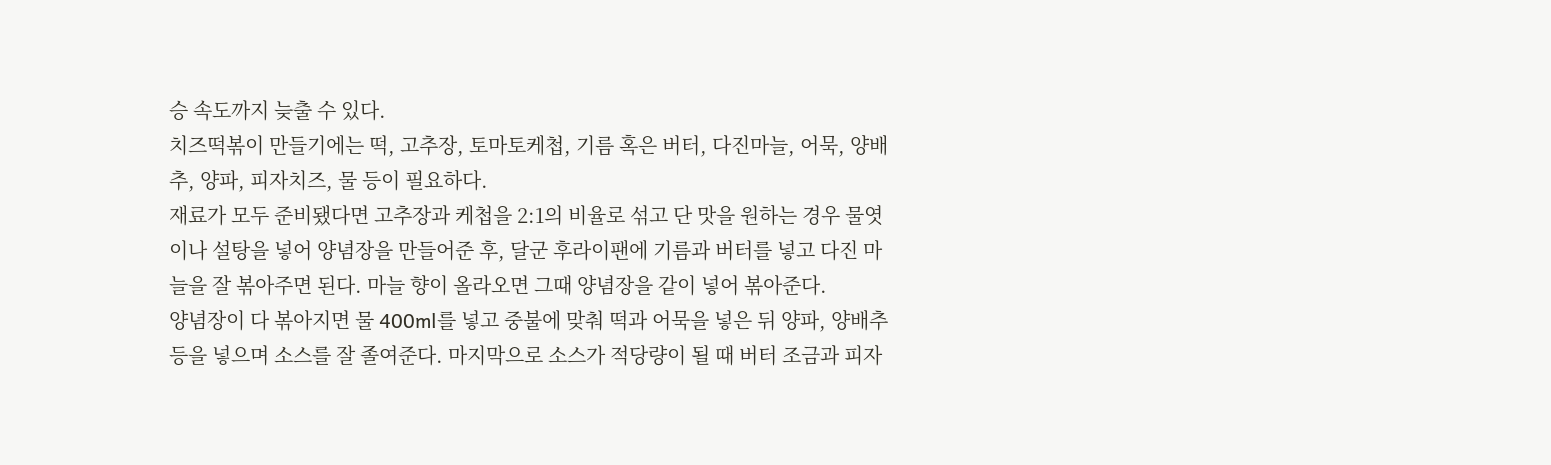승 속도까지 늦출 수 있다.
치즈떡볶이 만들기에는 떡, 고추장, 토마토케첩, 기름 혹은 버터, 다진마늘, 어묵, 양배추, 양파, 피자치즈, 물 등이 필요하다.
재료가 모두 준비됐다면 고추장과 케첩을 2:1의 비율로 섞고 단 맛을 원하는 경우 물엿이나 설탕을 넣어 양념장을 만들어준 후, 달군 후라이팬에 기름과 버터를 넣고 다진 마늘을 잘 볶아주면 된다. 마늘 향이 올라오면 그때 양념장을 같이 넣어 볶아준다.
양념장이 다 볶아지면 물 400ml를 넣고 중불에 맞춰 떡과 어묵을 넣은 뒤 양파, 양배추 등을 넣으며 소스를 잘 졸여준다. 마지막으로 소스가 적당량이 될 때 버터 조금과 피자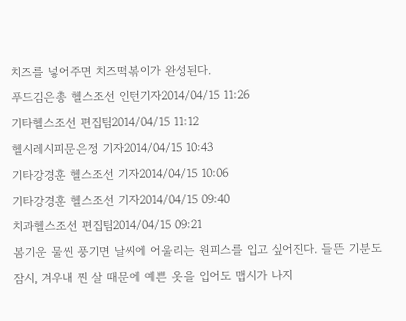치즈를 넣어주면 치즈떡볶이가 완성된다.
푸드김은총 헬스조선 인턴기자2014/04/15 11:26
기타헬스조선 편집팀2014/04/15 11:12
헬시레시피문은정 기자2014/04/15 10:43
기타강경훈 헬스조선 기자2014/04/15 10:06
기타강경훈 헬스조선 기자2014/04/15 09:40
치과헬스조선 편집팀2014/04/15 09:21
봄기운 물씬 풍기면 날씨에 어울리는 원피스를 입고 싶어진다. 들뜬 기분도 잠시, 겨우내 찐 살 때문에 예쁜 옷을 입어도 맵시가 나지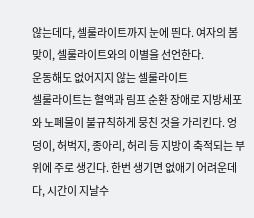않는데다, 셀룰라이트까지 눈에 띈다. 여자의 봄맞이, 셀룰라이트와의 이별을 선언한다.
운동해도 없어지지 않는 셀룰라이트
셀룰라이트는 혈액과 림프 순환 장애로 지방세포와 노폐물이 불규칙하게 뭉친 것을 가리킨다. 엉덩이, 허벅지, 종아리, 허리 등 지방이 축적되는 부위에 주로 생긴다. 한번 생기면 없애기 어려운데다, 시간이 지날수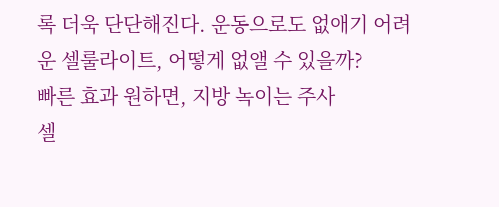록 더욱 단단해진다. 운동으로도 없애기 어려운 셀룰라이트, 어떻게 없앨 수 있을까?
빠른 효과 원하면, 지방 녹이는 주사
셀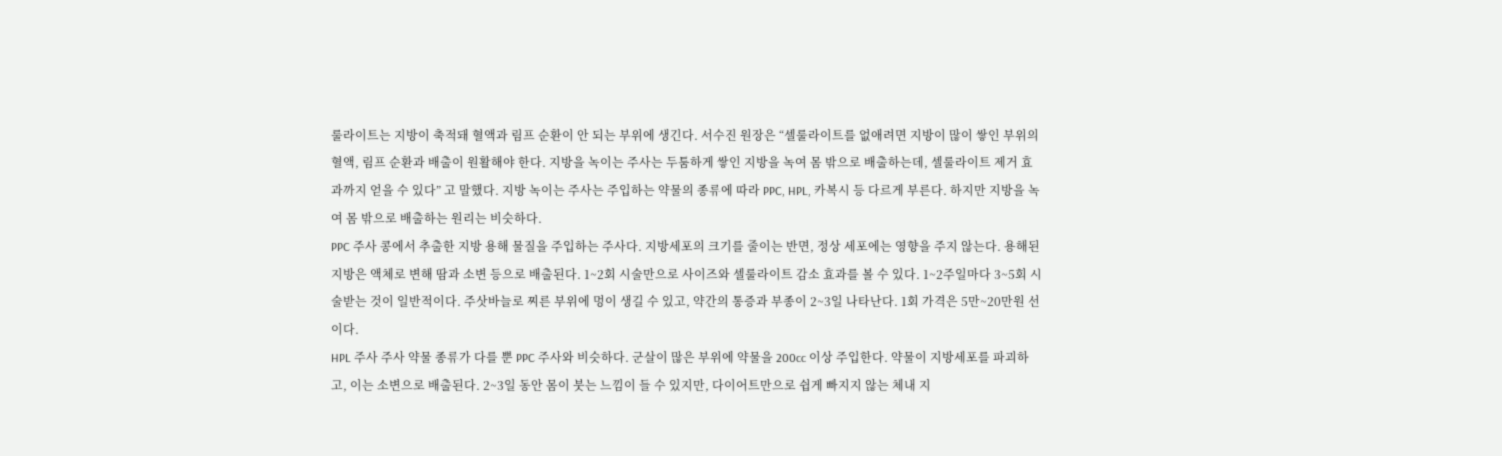룰라이트는 지방이 축적돼 혈액과 림프 순환이 안 되는 부위에 생긴다. 서수진 원장은 “셀룰라이트를 없애려면 지방이 많이 쌓인 부위의 혈액, 림프 순환과 배출이 원활해야 한다. 지방을 녹이는 주사는 두툼하게 쌓인 지방을 녹여 몸 밖으로 배출하는데, 셀룰라이트 제거 효과까지 얻을 수 있다” 고 말했다. 지방 녹이는 주사는 주입하는 약물의 종류에 따라 PPC, HPL, 카복시 등 다르게 부른다. 하지만 지방을 녹여 몸 밖으로 배출하는 원리는 비슷하다.
PPC 주사 콩에서 추출한 지방 용해 물질을 주입하는 주사다. 지방세포의 크기를 줄이는 반면, 정상 세포에는 영향을 주지 않는다. 용해된 지방은 액체로 변해 땀과 소변 등으로 배출된다. 1~2회 시술만으로 사이즈와 셀룰라이트 감소 효과를 볼 수 있다. 1~2주일마다 3~5회 시술받는 것이 일반적이다. 주삿바늘로 찌른 부위에 멍이 생길 수 있고, 약간의 통증과 부종이 2~3일 나타난다. 1회 가격은 5만~20만원 선이다.
HPL 주사 주사 약물 종류가 다를 뿐 PPC 주사와 비슷하다. 군살이 많은 부위에 약물을 200cc 이상 주입한다. 약물이 지방세포를 파괴하고, 이는 소변으로 배출된다. 2~3일 동안 몸이 붓는 느낌이 들 수 있지만, 다이어트만으로 쉽게 빠지지 않는 체내 지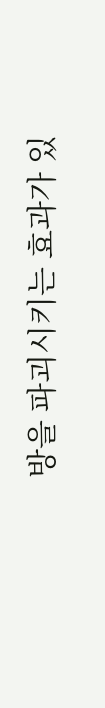방을 파괴시키는 효과가 있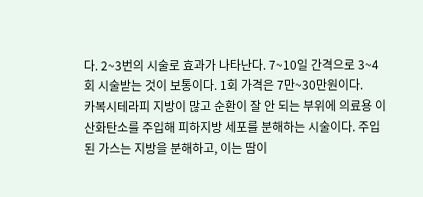다. 2~3번의 시술로 효과가 나타난다. 7~10일 간격으로 3~4회 시술받는 것이 보통이다. 1회 가격은 7만~30만원이다.
카복시테라피 지방이 많고 순환이 잘 안 되는 부위에 의료용 이산화탄소를 주입해 피하지방 세포를 분해하는 시술이다. 주입된 가스는 지방을 분해하고, 이는 땀이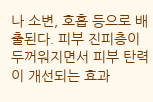나 소변, 호흡 등으로 배출된다. 피부 진피층이 두꺼워지면서 피부 탄력이 개선되는 효과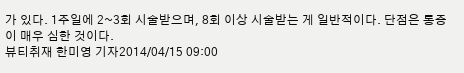가 있다. 1주일에 2~3회 시술받으며, 8회 이상 시술받는 게 일반적이다. 단점은 통증이 매우 심한 것이다.
뷰티취재 한미영 기자2014/04/15 09:00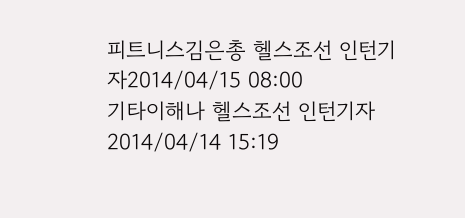피트니스김은총 헬스조선 인턴기자2014/04/15 08:00
기타이해나 헬스조선 인턴기자2014/04/14 15:19